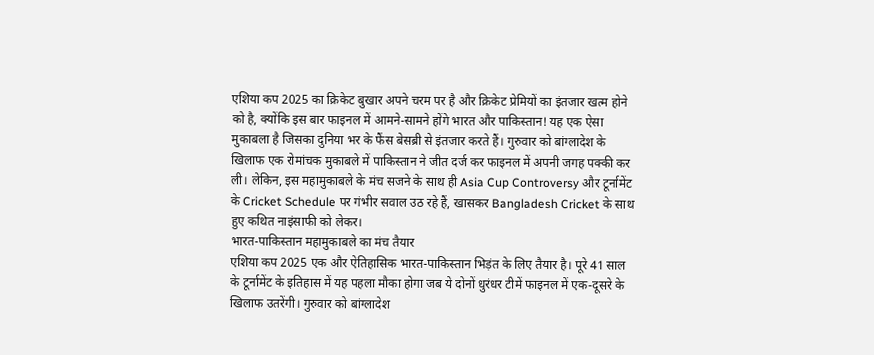एशिया कप 2025 का क्रिकेट बुखार अपने चरम पर है और क्रिकेट प्रेमियों का इंतजार खत्म होने को है, क्योंकि इस बार फाइनल में आमने-सामने होंगे भारत और पाकिस्तान! यह एक ऐसा मुकाबला है जिसका दुनिया भर के फैंस बेसब्री से इंतजार करते हैं। गुरुवार को बांग्लादेश के खिलाफ एक रोमांचक मुकाबले में पाकिस्तान ने जीत दर्ज कर फाइनल में अपनी जगह पक्की कर ली। लेकिन, इस महामुकाबले के मंच सजने के साथ ही Asia Cup Controversy और टूर्नामेंट के Cricket Schedule पर गंभीर सवाल उठ रहे हैं, खासकर Bangladesh Cricket के साथ हुए कथित नाइंसाफी को लेकर।
भारत-पाकिस्तान महामुकाबले का मंच तैयार
एशिया कप 2025 एक और ऐतिहासिक भारत-पाकिस्तान भिड़ंत के लिए तैयार है। पूरे 41 साल के टूर्नामेंट के इतिहास में यह पहला मौका होगा जब ये दोनों धुरंधर टीमें फाइनल में एक-दूसरे के खिलाफ उतरेंगी। गुरुवार को बांग्लादेश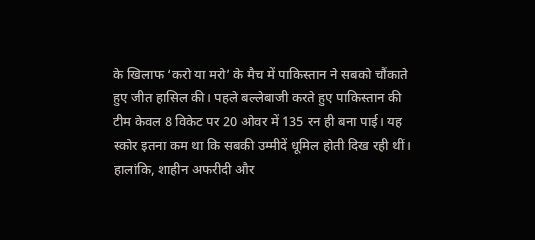के खिलाफ ‘करो या मरो’ के मैच में पाकिस्तान ने सबको चौंकाते हुए जीत हासिल की। पहले बल्लेबाजी करते हुए पाकिस्तान की टीम केवल 8 विकेट पर 20 ओवर में 135 रन ही बना पाई। यह स्कोर इतना कम था कि सबकी उम्मीदें धूमिल होती दिख रही थीं। हालांकि, शाहीन अफरीदी और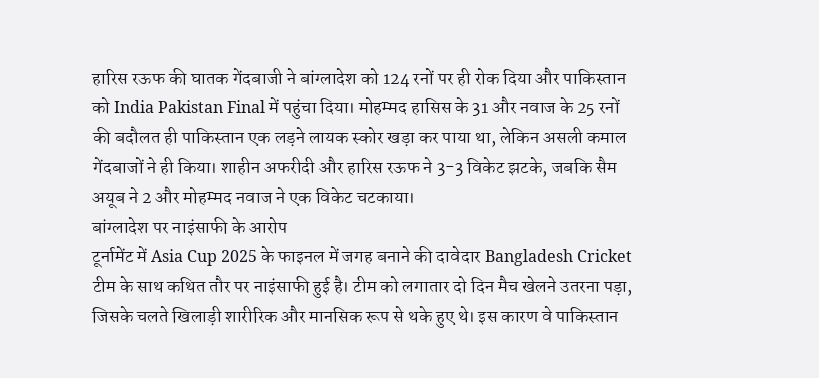हारिस रऊफ की घातक गेंदबाजी ने बांग्लादेश को 124 रनों पर ही रोक दिया और पाकिस्तान को India Pakistan Final में पहुंचा दिया। मोहम्मद हासिस के 31 और नवाज के 25 रनों की बदौलत ही पाकिस्तान एक लड़ने लायक स्कोर खड़ा कर पाया था, लेकिन असली कमाल गेंदबाजों ने ही किया। शाहीन अफरीदी और हारिस रऊफ ने 3-3 विकेट झटके, जबकि सैम अयूब ने 2 और मोहम्मद नवाज ने एक विकेट चटकाया।
बांग्लादेश पर नाइंसाफी के आरोप
टूर्नामेंट में Asia Cup 2025 के फाइनल में जगह बनाने की दावेदार Bangladesh Cricket टीम के साथ कथित तौर पर नाइंसाफी हुई है। टीम को लगातार दो दिन मैच खेलने उतरना पड़ा, जिसके चलते खिलाड़ी शारीरिक और मानसिक रूप से थके हुए थे। इस कारण वे पाकिस्तान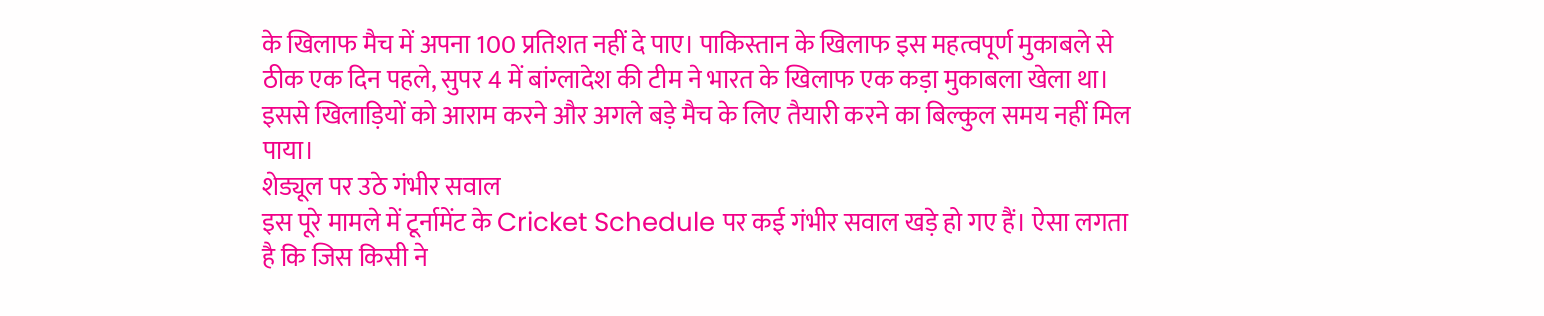के खिलाफ मैच में अपना 100 प्रतिशत नहीं दे पाए। पाकिस्तान के खिलाफ इस महत्वपूर्ण मुकाबले से ठीक एक दिन पहले, सुपर 4 में बांग्लादेश की टीम ने भारत के खिलाफ एक कड़ा मुकाबला खेला था। इससे खिलाड़ियों को आराम करने और अगले बड़े मैच के लिए तैयारी करने का बिल्कुल समय नहीं मिल पाया।
शेड्यूल पर उठे गंभीर सवाल
इस पूरे मामले में टूर्नामेंट के Cricket Schedule पर कई गंभीर सवाल खड़े हो गए हैं। ऐसा लगता है कि जिस किसी ने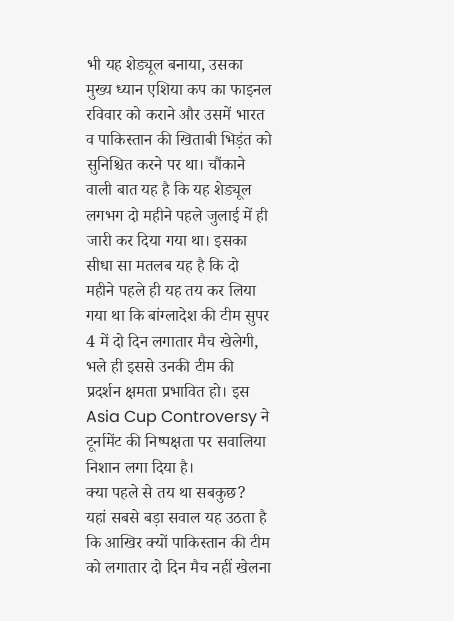भी यह शेड्यूल बनाया, उसका मुख्य ध्यान एशिया कप का फाइनल रविवार को कराने और उसमें भारत व पाकिस्तान की खिताबी भिड़ंत को सुनिश्चित करने पर था। चौंकाने वाली बात यह है कि यह शेड्यूल लगभग दो महीने पहले जुलाई में ही जारी कर दिया गया था। इसका सीधा सा मतलब यह है कि दो महीने पहले ही यह तय कर लिया गया था कि बांग्लादेश की टीम सुपर 4 में दो दिन लगातार मैच खेलेगी, भले ही इससे उनकी टीम की प्रदर्शन क्षमता प्रभावित हो। इस Asia Cup Controversy ने टूर्नामेंट की निष्पक्षता पर सवालिया निशान लगा दिया है।
क्या पहले से तय था सबकुछ?
यहां सबसे बड़ा सवाल यह उठता है कि आखिर क्यों पाकिस्तान की टीम को लगातार दो दिन मैच नहीं खेलना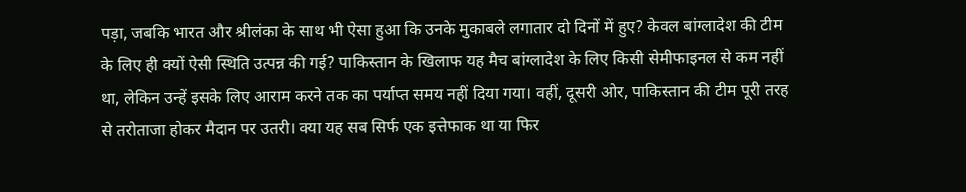पड़ा, जबकि भारत और श्रीलंका के साथ भी ऐसा हुआ कि उनके मुकाबले लगातार दो दिनों में हुए? केवल बांग्लादेश की टीम के लिए ही क्यों ऐसी स्थिति उत्पन्न की गई? पाकिस्तान के खिलाफ यह मैच बांग्लादेश के लिए किसी सेमीफाइनल से कम नहीं था, लेकिन उन्हें इसके लिए आराम करने तक का पर्याप्त समय नहीं दिया गया। वहीं, दूसरी ओर, पाकिस्तान की टीम पूरी तरह से तरोताजा होकर मैदान पर उतरी। क्या यह सब सिर्फ एक इत्तेफाक था या फिर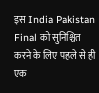इस India Pakistan Final को सुनिश्चित करने के लिए पहले से ही एक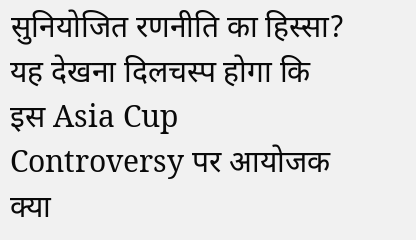सुनियोजित रणनीति का हिस्सा? यह देखना दिलचस्प होगा कि इस Asia Cup Controversy पर आयोजक क्या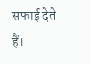सफाई देते हैं।